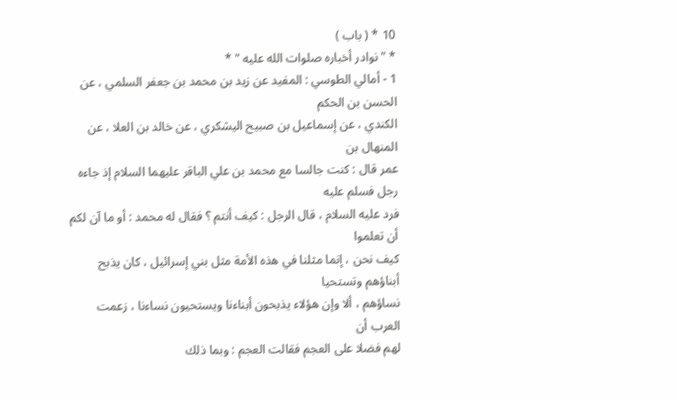10 * ( باب )
* " نوادر أخباره صلوات الله عليه " *
1 - أمالي الطوسي : المفيد عن زيد بن محمد بن جعفر السلمي ، عن الحسن بن الحكم
الكندي ، عن إسماعيل بن صبيح اليشكري ، عن خالد بن العلا ، عن المنهال بن
عمر قال : كنت جالسا مع محمد بن علي الباقر عليهما السلام إذ جاءه رجل فسلم عليه
فرد عليه السلام ، قال الرجل : كيف أنتم ؟ فقال له محمد : أو ما آن لكم أن تعلموا
كيف نحن ، إنما مثلنا في هذه الأمة مثل بني إسرائيل ، كان يذبح أبناؤهم وتستحيا
نساؤهم ، ألا وإن هؤلاء يذبحون أبناءنا ويستحيون نساءنا ، زعمت العرب أن
لهم فضلا على العجم فقالت العجم : وبما ذلك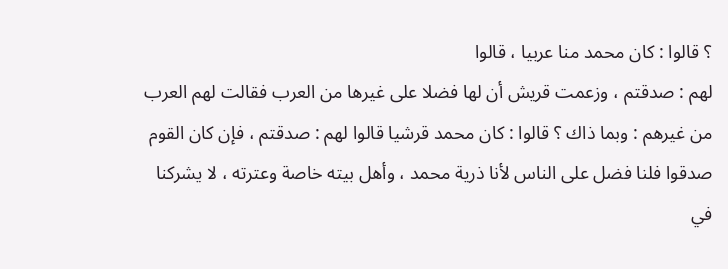؟ قالوا : كان محمد منا عربيا ، قالوا
لهم : صدقتم ، وزعمت قريش أن لها فضلا على غيرها من العرب فقالت لهم العرب
من غيرهم : وبما ذاك ؟ قالوا : كان محمد قرشيا قالوا لهم : صدقتم ، فإن كان القوم
صدقوا فلنا فضل على الناس لأنا ذرية محمد ، وأهل بيته خاصة وعترته ، لا يشركنا
في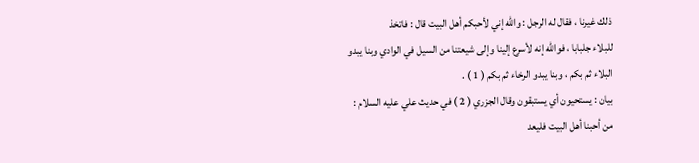ذلك غيرنا ، فقال له الرجل : والله إني لأحبكم أهل البيت قال : فاتخذ
للبلاء جلبابا ، فوالله إنه لأسرع إلينا وإلى شيعتنا من السيل في الوادي وبنا يبدو
البلاء ثم بكم ، وبنا يبدو الرخاء ثم بكم ( 1 ) .
بيان : يستحيون أي يستبقون وقال الجزري ( 2 ) في حديث علي عليه السلام :
من أحبنا أهل البيت فليعد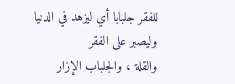للفقر جلبابا أي ليزهد في الدنيا وليصبر على الفقر
والقلة ، والجلباب الإزار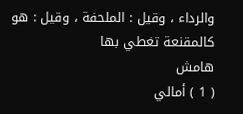والرداء ، وقيل : الملحفة ، وقيل : هو كالمقنعة تغطي بها
هامش
( 1 ) أمالي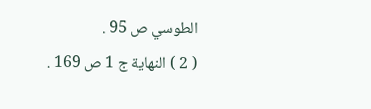الطوسي ص 95 .
( 2 ) النهاية ج 1 ص 169 .